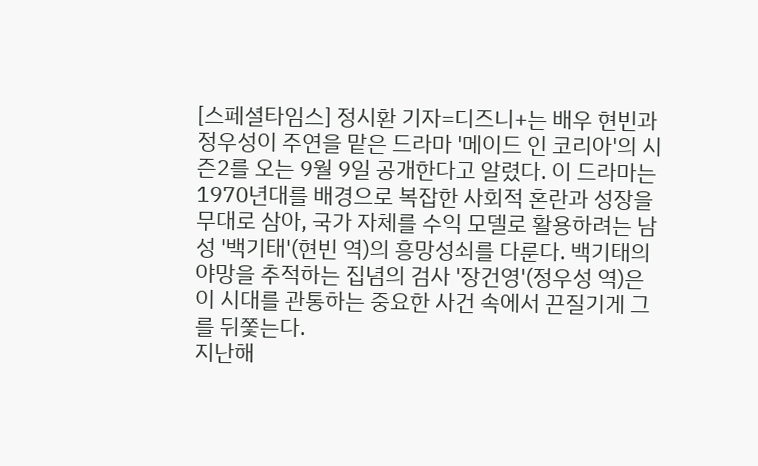[스페셜타임스] 정시환 기자=디즈니+는 배우 현빈과 정우성이 주연을 맡은 드라마 '메이드 인 코리아'의 시즌2를 오는 9월 9일 공개한다고 알렸다. 이 드라마는 1970년대를 배경으로 복잡한 사회적 혼란과 성장을 무대로 삼아, 국가 자체를 수익 모델로 활용하려는 남성 '백기태'(현빈 역)의 흥망성쇠를 다룬다. 백기태의 야망을 추적하는 집념의 검사 '장건영'(정우성 역)은 이 시대를 관통하는 중요한 사건 속에서 끈질기게 그를 뒤쫓는다.
지난해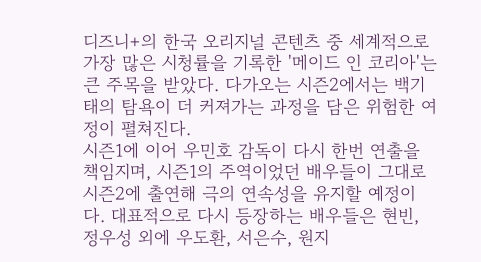디즈니+의 한국 오리지널 콘텐츠 중 세계적으로 가장 많은 시청률을 기록한 '메이드 인 코리아'는 큰 주목을 받았다. 다가오는 시즌2에서는 백기태의 탐욕이 더 커져가는 과정을 담은 위험한 여정이 펼쳐진다.
시즌1에 이어 우민호 감독이 다시 한번 연출을 책임지며, 시즌1의 주역이었던 배우들이 그대로 시즌2에 출연해 극의 연속성을 유지할 예정이다. 대표적으로 다시 등장하는 배우들은 현빈, 정우성 외에 우도환, 서은수, 원지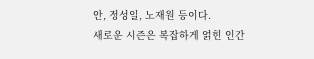안, 정성일, 노재원 등이다.
새로운 시즌은 복잡하게 얽힌 인간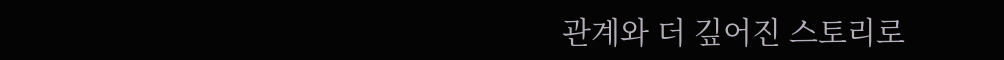관계와 더 깊어진 스토리로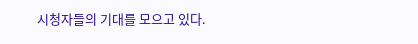시청자들의 기대를 모으고 있다.